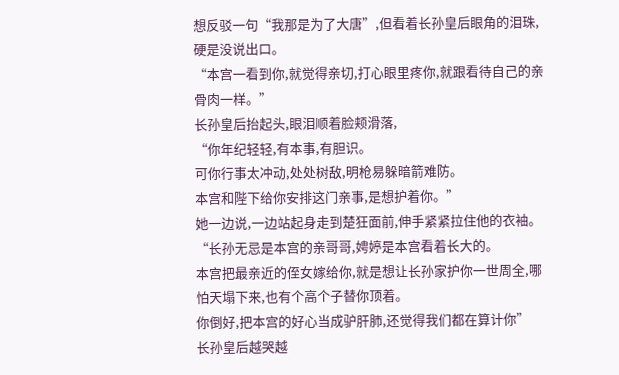想反驳一句“我那是为了大唐”,但看着长孙皇后眼角的泪珠,硬是没说出口。
“本宫一看到你,就觉得亲切,打心眼里疼你,就跟看待自己的亲骨肉一样。”
长孙皇后抬起头,眼泪顺着脸颊滑落,
“你年纪轻轻,有本事,有胆识。
可你行事太冲动,处处树敌,明枪易躲暗箭难防。
本宫和陛下给你安排这门亲事,是想护着你。”
她一边说,一边站起身走到楚狂面前,伸手紧紧拉住他的衣袖。
“长孙无忌是本宫的亲哥哥,娉婷是本宫看着长大的。
本宫把最亲近的侄女嫁给你,就是想让长孙家护你一世周全,哪怕天塌下来,也有个高个子替你顶着。
你倒好,把本宫的好心当成驴肝肺,还觉得我们都在算计你”
长孙皇后越哭越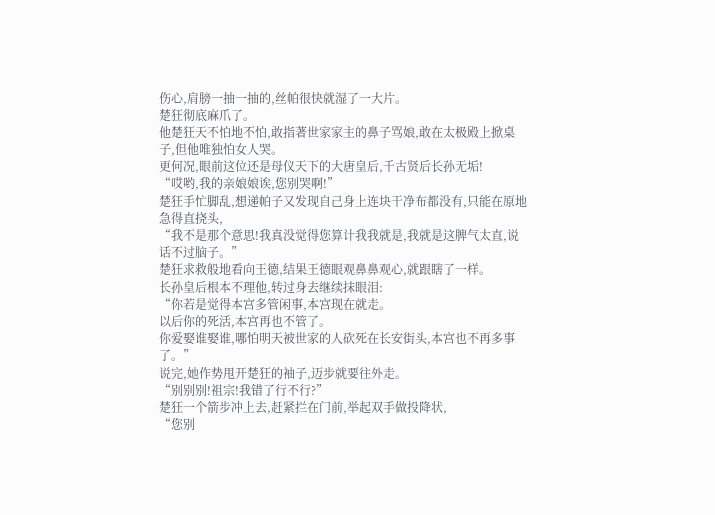伤心,肩膀一抽一抽的,丝帕很快就湿了一大片。
楚狂彻底麻爪了。
他楚狂天不怕地不怕,敢指著世家家主的鼻子骂娘,敢在太极殿上掀桌子,但他唯独怕女人哭。
更何况,眼前这位还是母仪天下的大唐皇后,千古贤后长孙无垢!
“哎哟,我的亲娘娘诶,您别哭啊!”
楚狂手忙脚乱,想递帕子又发现自己身上连块干净布都没有,只能在原地急得直挠头,
“我不是那个意思!我真没觉得您算计我我就是,我就是这脾气太直,说话不过脑子。”
楚狂求救般地看向王德,结果王德眼观鼻鼻观心,就跟瞎了一样。
长孙皇后根本不理他,转过身去继续抹眼泪:
“你若是觉得本宫多管闲事,本宫现在就走。
以后你的死活,本宫再也不管了。
你爱娶谁娶谁,哪怕明天被世家的人砍死在长安街头,本宫也不再多事了。”
说完,她作势甩开楚狂的袖子,迈步就要往外走。
“别别别!祖宗!我错了行不行?”
楚狂一个箭步冲上去,赶紧拦在门前,举起双手做投降状,
“您别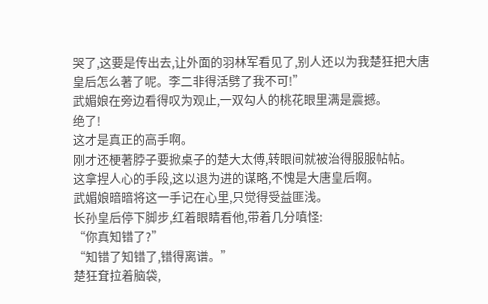哭了,这要是传出去,让外面的羽林军看见了,别人还以为我楚狂把大唐皇后怎么著了呢。李二非得活劈了我不可!”
武媚娘在旁边看得叹为观止,一双勾人的桃花眼里满是震撼。
绝了!
这才是真正的高手啊。
刚才还梗著脖子要掀桌子的楚大太傅,转眼间就被治得服服帖帖。
这拿捏人心的手段,这以退为进的谋略,不愧是大唐皇后啊。
武媚娘暗暗将这一手记在心里,只觉得受益匪浅。
长孙皇后停下脚步,红着眼睛看他,带着几分嗔怪:
“你真知错了?”
“知错了知错了,错得离谱。”
楚狂耷拉着脑袋,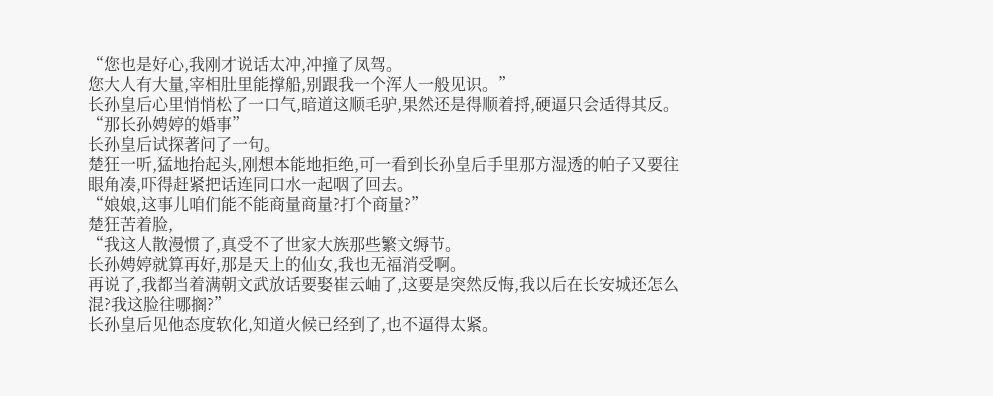“您也是好心,我刚才说话太冲,冲撞了凤驾。
您大人有大量,宰相肚里能撑船,别跟我一个浑人一般见识。”
长孙皇后心里悄悄松了一口气,暗道这顺毛驴,果然还是得顺着捋,硬逼只会适得其反。
“那长孙娉婷的婚事”
长孙皇后试探著问了一句。
楚狂一听,猛地抬起头,刚想本能地拒绝,可一看到长孙皇后手里那方湿透的帕子又要往眼角凑,吓得赶紧把话连同口水一起咽了回去。
“娘娘,这事儿咱们能不能商量商量?打个商量?”
楚狂苦着脸,
“我这人散漫惯了,真受不了世家大族那些繁文缛节。
长孙娉婷就算再好,那是天上的仙女,我也无福消受啊。
再说了,我都当着满朝文武放话要娶崔云岫了,这要是突然反悔,我以后在长安城还怎么混?我这脸往哪搁?”
长孙皇后见他态度软化,知道火候已经到了,也不逼得太紧。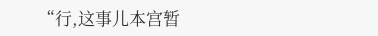“行,这事儿本宫暂